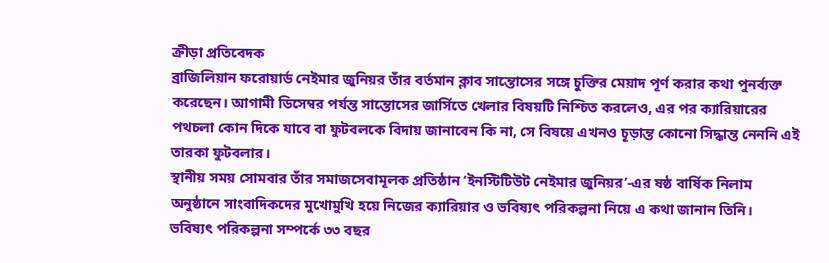ক্রীড়া প্রতিবেদক
ব্রাজিলিয়ান ফরোয়ার্ড নেইমার জুনিয়র তাঁর বর্তমান ক্লাব সান্তোসের সঙ্গে চুক্তির মেয়াদ পূর্ণ করার কথা পুনর্ব্যক্ত করেছেন। আগামী ডিসেম্বর পর্যন্ত সান্তোসের জার্সিতে খেলার বিষয়টি নিশ্চিত করলেও, এর পর ক্যারিয়ারের পথচলা কোন দিকে যাবে বা ফুটবলকে বিদায় জানাবেন কি না, সে বিষয়ে এখনও চূড়ান্ত কোনো সিদ্ধান্ত নেননি এই তারকা ফুটবলার।
স্থানীয় সময় সোমবার তাঁর সমাজসেবামূলক প্রতিষ্ঠান ‘ইনস্টিটিউট নেইমার জুনিয়র’-এর ষষ্ঠ বার্ষিক নিলাম অনুষ্ঠানে সাংবাদিকদের মুখোমুখি হয়ে নিজের ক্যারিয়ার ও ভবিষ্যৎ পরিকল্পনা নিয়ে এ কথা জানান তিনি।
ভবিষ্যৎ পরিকল্পনা সম্পর্কে ৩৩ বছর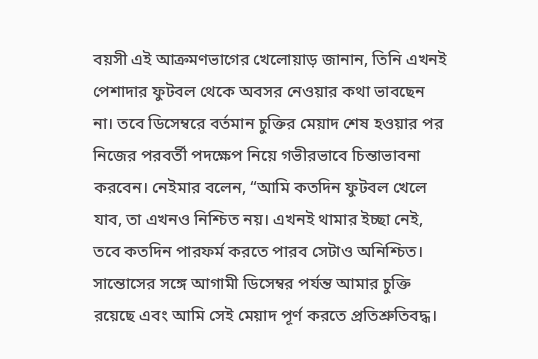বয়সী এই আক্রমণভাগের খেলোয়াড় জানান, তিনি এখনই পেশাদার ফুটবল থেকে অবসর নেওয়ার কথা ভাবছেন না। তবে ডিসেম্বরে বর্তমান চুক্তির মেয়াদ শেষ হওয়ার পর নিজের পরবর্তী পদক্ষেপ নিয়ে গভীরভাবে চিন্তাভাবনা করবেন। নেইমার বলেন, “আমি কতদিন ফুটবল খেলে যাব, তা এখনও নিশ্চিত নয়। এখনই থামার ইচ্ছা নেই, তবে কতদিন পারফর্ম করতে পারব সেটাও অনিশ্চিত। সান্তোসের সঙ্গে আগামী ডিসেম্বর পর্যন্ত আমার চুক্তি রয়েছে এবং আমি সেই মেয়াদ পূর্ণ করতে প্রতিশ্রুতিবদ্ধ।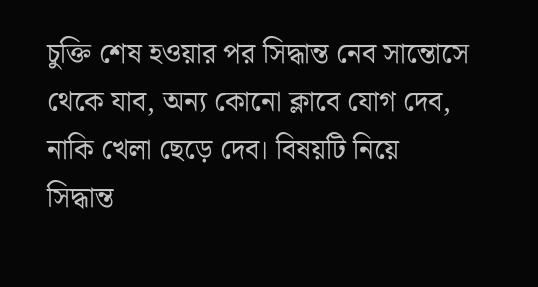চুক্তি শেষ হওয়ার পর সিদ্ধান্ত নেব সান্তোসে থেকে যাব, অন্য কোনো ক্লাবে যোগ দেব, নাকি খেলা ছেড়ে দেব। বিষয়টি নিয়ে সিদ্ধান্ত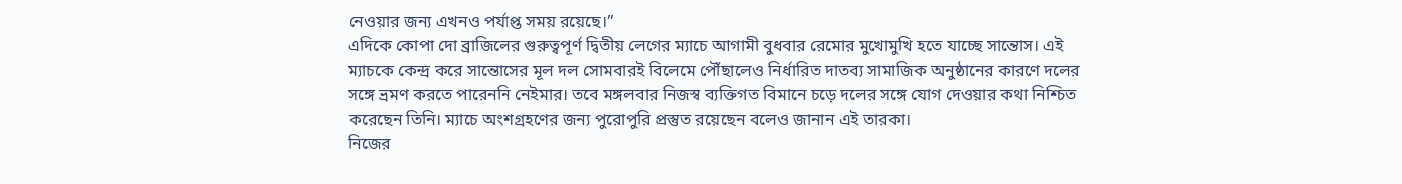নেওয়ার জন্য এখনও পর্যাপ্ত সময় রয়েছে।”
এদিকে কোপা দো ব্রাজিলের গুরুত্বপূর্ণ দ্বিতীয় লেগের ম্যাচে আগামী বুধবার রেমোর মুখোমুখি হতে যাচ্ছে সান্তোস। এই ম্যাচকে কেন্দ্র করে সান্তোসের মূল দল সোমবারই বিলেমে পৌঁছালেও নির্ধারিত দাতব্য সামাজিক অনুষ্ঠানের কারণে দলের সঙ্গে ভ্রমণ করতে পারেননি নেইমার। তবে মঙ্গলবার নিজস্ব ব্যক্তিগত বিমানে চড়ে দলের সঙ্গে যোগ দেওয়ার কথা নিশ্চিত করেছেন তিনি। ম্যাচে অংশগ্রহণের জন্য পুরোপুরি প্রস্তুত রয়েছেন বলেও জানান এই তারকা।
নিজের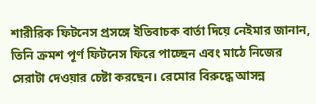শারীরিক ফিটনেস প্রসঙ্গে ইতিবাচক বার্তা দিয়ে নেইমার জানান, তিনি ক্রমশ পূর্ণ ফিটনেস ফিরে পাচ্ছেন এবং মাঠে নিজের সেরাটা দেওয়ার চেষ্টা করছেন। রেমোর বিরুদ্ধে আসন্ন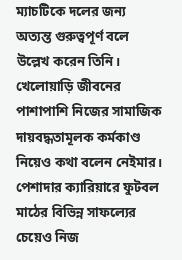ম্যাচটিকে দলের জন্য অত্যন্ত গুরুত্বপূর্ণ বলে উল্লেখ করেন তিনি।
খেলোয়াড়ি জীবনের পাশাপাশি নিজের সামাজিক দায়বদ্ধতামূলক কর্মকাণ্ড নিয়েও কথা বলেন নেইমার। পেশাদার ক্যারিয়ারে ফুটবল মাঠের বিভিন্ন সাফল্যের চেয়েও নিজ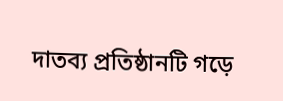দাতব্য প্রতিষ্ঠানটি গড়ে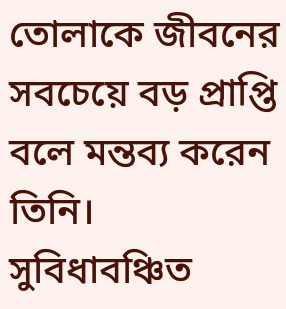তোলাকে জীবনের সবচেয়ে বড় প্রাপ্তি বলে মন্তব্য করেন তিনি। সুবিধাবঞ্চিত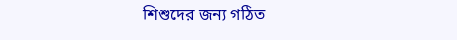শিশুদের জন্য গঠিত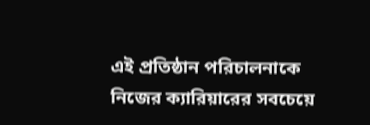এই প্রতিষ্ঠান পরিচালনাকে নিজের ক্যারিয়ারের সবচেয়ে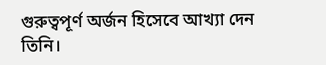গুরুত্বপূর্ণ অর্জন হিসেবে আখ্যা দেন তিনি।